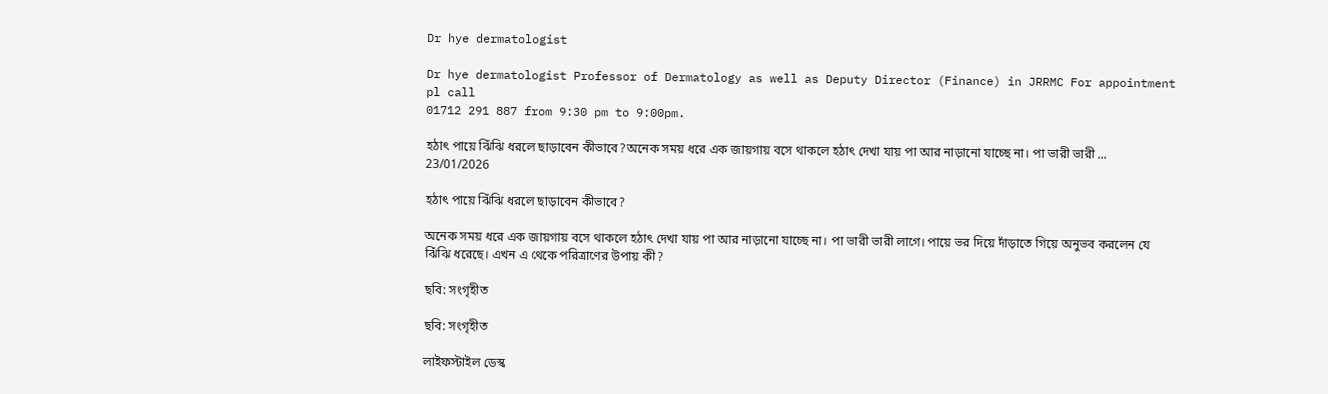Dr hye dermatologist

Dr hye dermatologist Professor of Dermatology as well as Deputy Director (Finance) in JRRMC For appointment pl call
01712 291 887 from 9:30 pm to 9:00pm.

হঠাৎ পায়ে ঝিঁঝি ধরলে ছাড়াবেন কীভাবে?অনেক সময় ধরে এক জায়গায় বসে থাকলে হঠাৎ দেখা যায় পা আর নাড়ানো যাচ্ছে না। পা ভারী ভারী ...
23/01/2026

হঠাৎ পায়ে ঝিঁঝি ধরলে ছাড়াবেন কীভাবে?

অনেক সময় ধরে এক জায়গায় বসে থাকলে হঠাৎ দেখা যায় পা আর নাড়ানো যাচ্ছে না। পা ভারী ভারী লাগে। পায়ে ভর দিয়ে দাঁড়াতে গিয়ে অনুভব করলেন যে ঝিঁঝি ধরেছে। এখন এ থেকে পরিত্রাণের উপায় কী?

ছবি: সংগৃহীত

ছবি: সংগৃহীত

লাইফস্টাইল ডেস্ক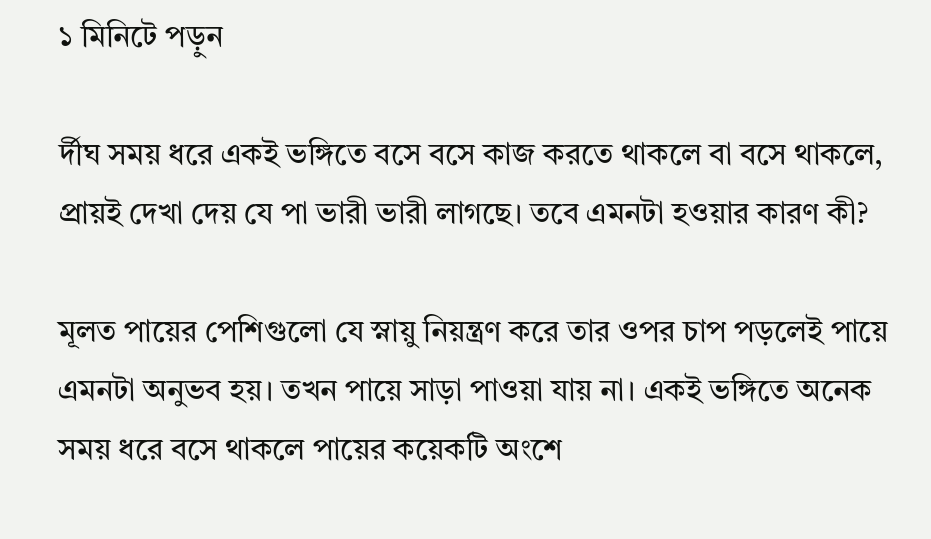১ মিনিটে পড়ুন

র্দীঘ সময় ধরে একই ভঙ্গিতে বসে বসে কাজ করতে থাকলে বা বসে থাকলে, প্রায়ই দেখা দেয় যে পা ভারী ভারী লাগছে। তবে এমনটা হওয়ার কারণ কী?

মূলত পায়ের পেশিগুলো যে স্নায়ু নিয়ন্ত্রণ করে তার ওপর চাপ পড়লেই পায়ে এমনটা অনুভব হয়। তখন পায়ে সাড়া পাওয়া যায় না। একই ভঙ্গিতে অনেক সময় ধরে বসে থাকলে পায়ের কয়েকটি অংশে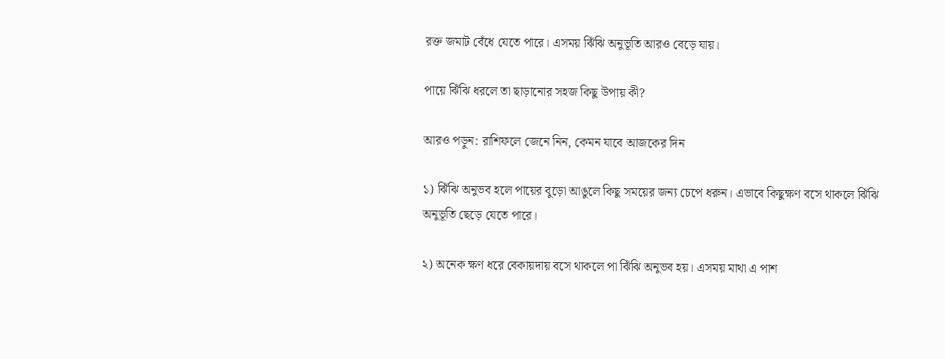রক্ত জমাট বেঁধে যেতে পারে। এসময় ঝিঁঝি অনুভূতি আরও বেড়ে যায়।

পায়ে ঝিঁঝি ধরলে তা ছাড়ানোর সহজ কিছু উপায় কী?

আরও পড়ুন: রাশিফলে জেনে নিন, কেমন যাবে আজকের দিন

১) ঝিঁঝি অনুভব হলে পায়ের বুড়ো আঙুলে কিছু সময়ের জন্য চেপে ধরুন। এভাবে কিছুক্ষণ বসে থাকলে ঝিঁঝি অনুভূতি ছেড়ে যেতে পারে।

২) অনেক ক্ষণ ধরে বেকায়দায় বসে থাকলে পা ঝিঁঝি অনুভব হয়। এসময় মাথা এ পাশ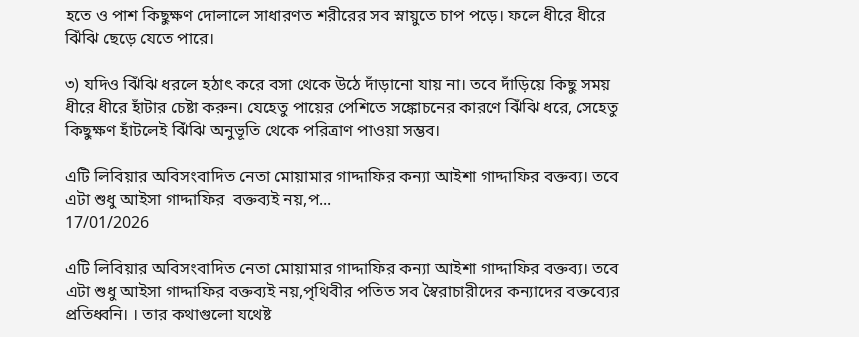হতে ও পাশ ‍কিছুক্ষণ দোলালে সাধারণত শরীরের সব স্নায়ুতে চাপ পড়ে। ফলে ধীরে ধীরে ঝিঁঝি ছেড়ে যেতে পারে।

৩) যদিও ঝিঁঝি ধরলে হঠাৎ করে বসা থেকে উঠে দাঁড়ানো যায় না। তবে দাঁড়িয়ে কিছু সময় ধীরে ধীরে হাঁটার চেষ্টা করুন। যেহেতু পায়ের পেশিতে সঙ্কোচনের কারণে ঝিঁঝি ধরে, সেহেতু কিছুক্ষণ হাঁটলেই ঝিঁঝি অনুভূতি থেকে পরিত্রাণ পাওয়া সম্ভব।

এটি লিবিয়ার অবিসংবাদিত নেতা মোয়ামার গাদ্দাফির কন্যা আইশা গাদ্দাফির বক্তব্য। তবে এটা শুধু আইসা গাদ্দাফির  বক্তব্যই নয়,প...
17/01/2026

এটি লিবিয়ার অবিসংবাদিত নেতা মোয়ামার গাদ্দাফির কন্যা আইশা গাদ্দাফির বক্তব্য। তবে এটা শুধু আইসা গাদ্দাফির বক্তব্যই নয়,পৃথিবীর পতিত সব স্বৈরাচারীদের কন্যাদের বক্তব্যের প্রতিধ্বনি। । তার কথাগুলো যথেষ্ট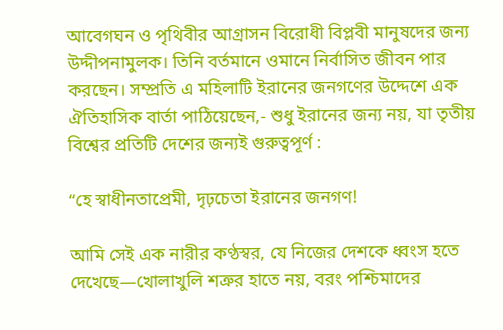আবেগঘন ও পৃথিবীর আগ্রাসন বিরোধী বিপ্লবী মানুষদের জন্য উদ্দীপনামুলক। তিনি বর্তমানে ওমানে নির্বাসিত জীবন পার করছেন। সম্প্রতি এ মহিলাটি ইরানের জনগণের উদ্দেশে এক ঐতিহাসিক বার্তা পাঠিয়েছেন,- শুধু ইরানের জন্য নয়, যা তৃতীয় বিশ্বের প্রতিটি দেশের জন্যই গুরুত্বপূর্ণ :

“হে স্বাধীনতাপ্রেমী, দৃঢ়চেতা ইরানের জনগণ!

আমি সেই এক নারীর কণ্ঠস্বর, যে নিজের দেশকে ধ্বংস হতে দেখেছে—খোলাখুলি শত্রুর হাতে নয়, বরং পশ্চিমাদের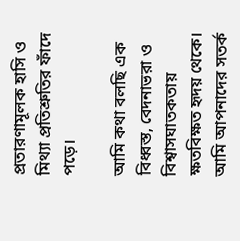প্রতারণামূলক হাসি ও মিথ্যা প্রতিশ্রুতির ফাঁদে পড়ে।

আমি কথা বলছি এক বিধ্বস্ত, বেদনাভরা ও বিশ্বাসঘাতকতায় ক্ষতবিক্ষত হৃদয় থেকে। আমি আপনাদের সতর্ক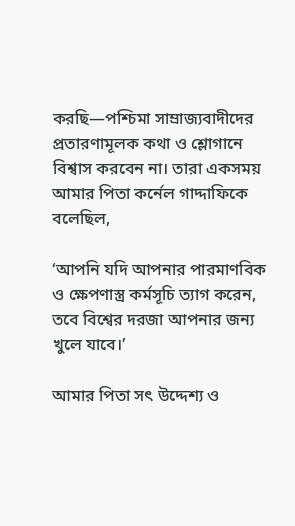করছি—পশ্চিমা সাম্রাজ্যবাদীদের প্রতারণামূলক কথা ও শ্লোগানে বিশ্বাস করবেন না। তারা একসময় আমার পিতা কর্নেল গাদ্দাফিকে বলেছিল,

‘আপনি যদি আপনার পারমাণবিক ও ক্ষেপণাস্ত্র কর্মসূচি ত্যাগ করেন, তবে বিশ্বের দরজা আপনার জন্য খুলে যাবে।’

আমার পিতা সৎ উদ্দেশ্য ও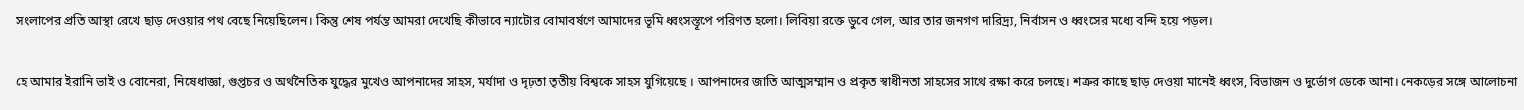সংলাপের প্রতি আস্থা রেখে ছাড় দেওয়ার পথ বেছে নিয়েছিলেন। কিন্তু শেষ পর্যন্ত আমরা দেখেছি কীভাবে ন্যাটোর বোমাবর্ষণে আমাদের ভূমি ধ্বংসস্তূপে পরিণত হলো। লিবিয়া রক্তে ডুবে গেল, আর তার জনগণ দারিদ্র্য, নির্বাসন ও ধ্বংসের মধ্যে বন্দি হয়ে পড়ল।

হে আমার ইরানি ভাই ও বোনেরা, নিষেধাজ্ঞা, গুপ্তচর ও অর্থনৈতিক যুদ্ধের মুখেও আপনাদের সাহস, মর্যাদা ও দৃঢ়তা তৃতীয় বিশ্বকে সাহস যুগিয়েছে । আপনাদের জাতি আত্মসম্মান ও প্রকৃত স্বাধীনতা সাহসের সাথে রক্ষা করে চলছে। শত্রুর কাছে ছাড় দেওয়া মানেই ধ্বংস, বিভাজন ও দুর্ভোগ ডেকে আনা। নেকড়ের সঙ্গে আলোচনা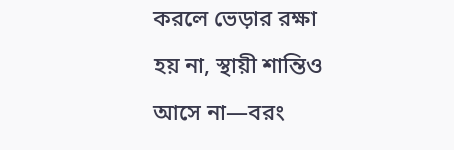করলে ভেড়ার রক্ষা হয় না, স্থায়ী শান্তিও আসে না—বরং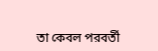তা কেবল পরবর্তী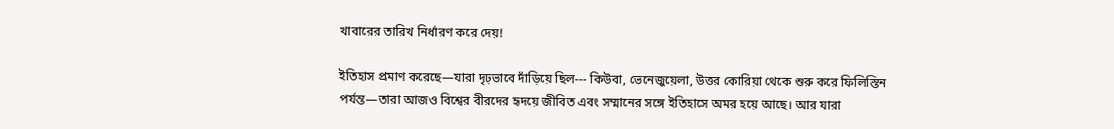খাবারের তারিখ নির্ধারণ করে দেয়!

ইতিহাস প্রমাণ করেছে—যারা দৃঢ়ভাবে দাঁড়িয়ে ছিল--- কিউবা, ভেনেজুয়েলা, উত্তর কোরিয়া থেকে শুরু করে ফিলিস্তিন পর্যন্ত—তারা আজও বিশ্বের বীরদের হৃদয়ে জীবিত এবং সম্মানের সঙ্গে ইতিহাসে অমর হয়ে আছে। আর যারা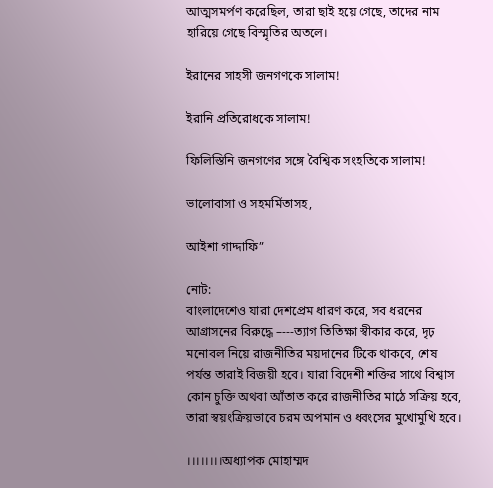আত্মসমর্পণ করেছিল, তারা ছাই হয়ে গেছে, তাদের নাম হারিয়ে গেছে বিস্মৃতির অতলে।

ইরানের সাহসী জনগণকে সালাম!

ইরানি প্রতিরোধকে সালাম!

ফিলিস্তিনি জনগণের সঙ্গে বৈশ্বিক সংহতিকে সালাম!

ভালোবাসা ও সহমর্মিতাসহ,

আইশা গাদ্দাফি”

নোট:
বাংলাদেশেও যারা দেশপ্রেম ধারণ করে, সব ধরনের আগ্রাসনের বিরুদ্ধে –---ত্যাগ তিতিক্ষা স্বীকার করে, দৃঢ় মনোবল নিয়ে রাজনীতির ময়দানের টিকে থাকবে, শেষ পর্যন্ত তারাই বিজয়ী হবে। যারা বিদেশী শক্তির সাথে বিশ্বাস কোন চুক্তি অথবা আঁতাত করে রাজনীতির মাঠে সক্রিয় হবে, তারা স্বয়ংক্রিয়ভাবে চরম অপমান ও ধ্বংসের মুখোমুখি হবে।

।।।।।।।।অধ্যাপক মোহাম্মদ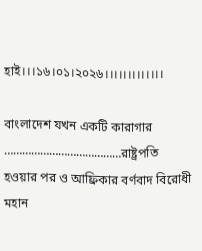হাই।।।১৬।০১।২০২৬।।।।।।।।।।।।।

বাংলাদেশ যখন একটি কারাগার …………………………………রাষ্ট্রপতি হওয়ার পর ও আফ্রিকার বর্ণবাদ বিরোধী মহান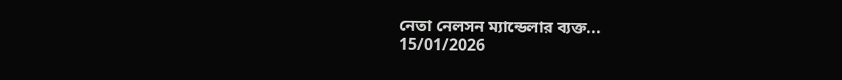নেতা নেলসন ম্যান্ডেলার ব্যক্ত...
15/01/2026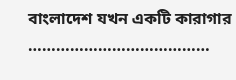বাংলাদেশ যখন একটি কারাগার
…………………………………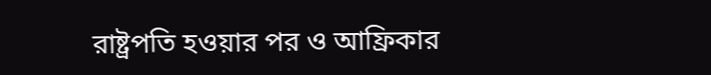রাষ্ট্রপতি হওয়ার পর ও আফ্রিকার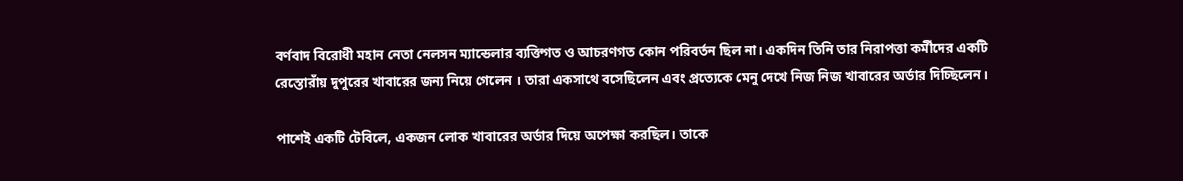বর্ণবাদ বিরোধী মহান নেতা নেলসন ম্যান্ডেলার ব্যক্তিগত ও আচরণগত কোন পরিবর্তন ছিল না। একদিন তিনি তার নিরাপত্তা কর্মীদের একটি রেস্তোরাঁয় দুপুরের খাবারের জন্য নিয়ে গেলেন । তারা একসাথে বসেছিলেন এবং প্রত্যেকে মেনু দেখে নিজ নিজ খাবারের অর্ডার দিচ্ছিলেন।

পাশেই একটি টেবিলে, একজন লোক খাবারের অর্ডার দিয়ে অপেক্ষা করছিল। তাকে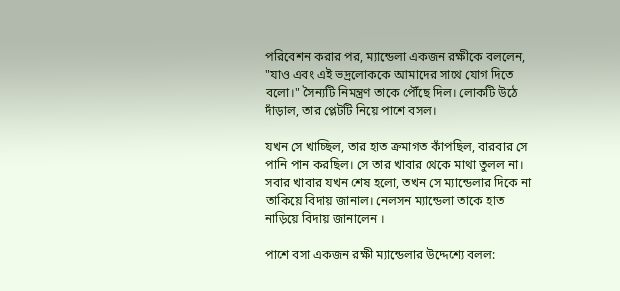পরিবেশন করার পর, ম্যান্ডেলা একজন রক্ষীকে বললেন, "যাও এবং এই ভদ্রলোককে আমাদের সাথে যোগ দিতে বলো।" সৈন্যটি নিমন্ত্রণ তাকে পৌঁছে দিল। লোকটি উঠে দাঁড়াল, তার প্লেটটি নিয়ে পাশে বসল।

যখন সে খাচ্ছিল, তার হাত ক্রমাগত কাঁপছিল, বারবার সে পানি পান করছিল। সে তার খাবার থেকে মাথা তুলল না। সবার খাবার যখন শেষ হলো, তখন সে ম্যান্ডেলার দিকে না তাকিয়ে বিদায় জানাল। নেলসন ম্যান্ডেলা তাকে হাত নাড়িয়ে বিদায় জানালেন ।

পাশে বসা একজন রক্ষী ম্যান্ডেলার উদ্দেশ্যে বলল: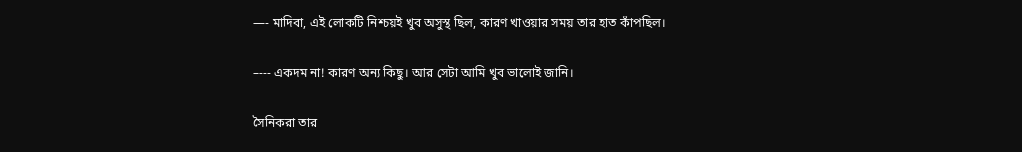—- মাদিবা, এই লোকটি নিশ্চয়ই খুব অসুস্থ ছিল, কারণ খাওয়ার সময় তার হাত কাঁপছিল।

–--- একদম না! কারণ অন্য কিছু। আর সেটা আমি খুব ভালোই জানি।

সৈনিকরা তার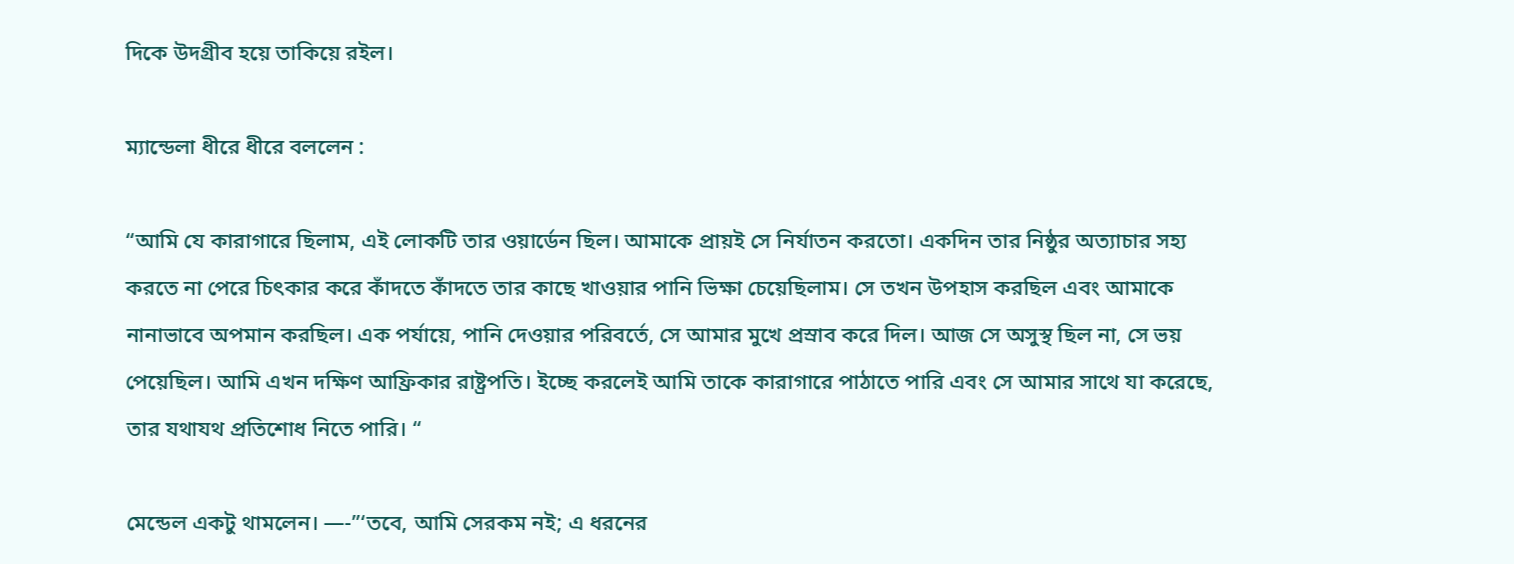দিকে উদগ্রীব হয়ে তাকিয়ে রইল।

ম্যান্ডেলা ধীরে ধীরে বললেন :

“আমি যে কারাগারে ছিলাম, এই লোকটি তার ওয়ার্ডেন ছিল। আমাকে প্রায়ই সে নির্যাতন করতো। একদিন তার নিষ্ঠুর অত্যাচার সহ্য করতে না পেরে চিৎকার করে কাঁদতে কাঁদতে তার কাছে খাওয়ার পানি ভিক্ষা চেয়েছিলাম। সে তখন উপহাস করছিল এবং আমাকে নানাভাবে অপমান করছিল। এক পর্যায়ে, পানি দেওয়ার পরিবর্তে, সে আমার মুখে প্রস্রাব করে দিল। আজ সে অসুস্থ ছিল না, সে ভয় পেয়েছিল। আমি এখন দক্ষিণ আফ্রিকার রাষ্ট্রপতি। ইচ্ছে করলেই আমি তাকে কারাগারে পাঠাতে পারি এবং সে আমার সাথে যা করেছে, তার যথাযথ প্রতিশোধ নিতে পারি। “

মেন্ডেল একটু থামলেন। —-”‘তবে, আমি সেরকম নই; এ ধরনের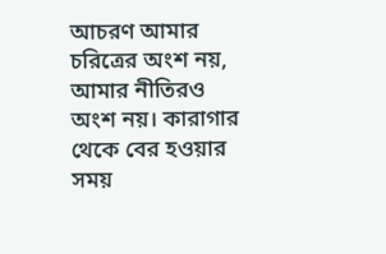আচরণ আমার চরিত্রের অংশ নয়, আমার নীতিরও অংশ নয়। কারাগার থেকে বের হওয়ার সময়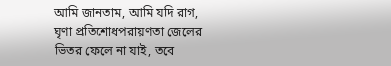আমি জানতাম, আমি যদি রাগ, ঘৃণা প্রতিশোধপরায়ণতা জেলের ভিতর ফেলে না যাই, তবে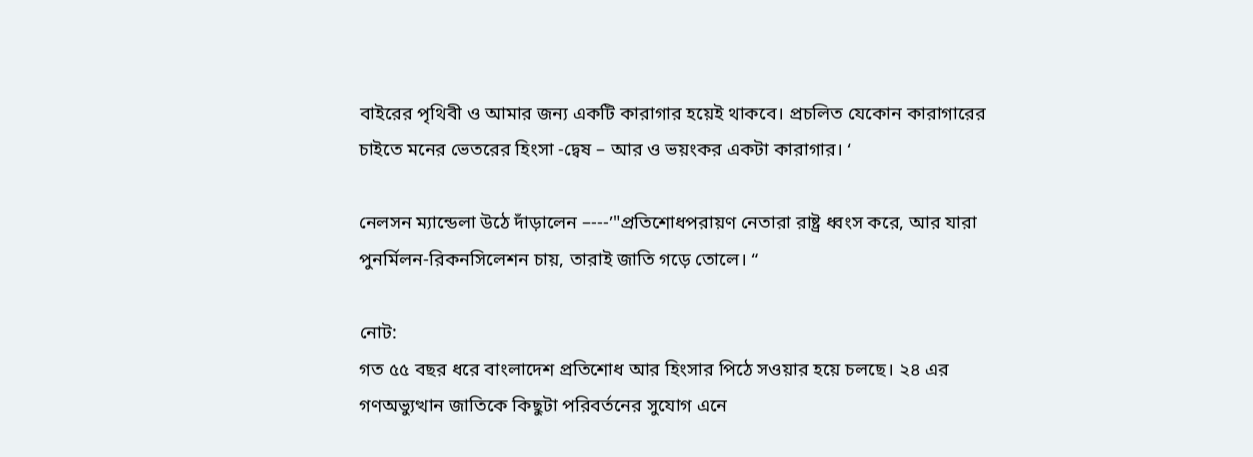বাইরের পৃথিবী ও আমার জন্য একটি কারাগার হয়েই থাকবে। প্রচলিত যেকোন কারাগারের চাইতে মনের ভেতরের হিংসা -দ্বেষ – আর ও ভয়ংকর একটা কারাগার। ‘

নেলসন ম্যান্ডেলা উঠে দাঁড়ালেন –---’"প্রতিশোধপরায়ণ নেতারা রাষ্ট্র ধ্বংস করে, আর যারা পুনর্মিলন-রিকনসিলেশন চায়, তারাই জাতি গড়ে তোলে। “

নোট:
গত ৫৫ বছর ধরে বাংলাদেশ প্রতিশোধ আর হিংসার পিঠে সওয়ার হয়ে চলছে। ২৪ এর গণঅভ্যুত্থান জাতিকে কিছুটা পরিবর্তনের সুযোগ এনে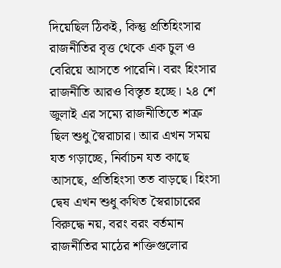দিয়েছিল ঠিকই, কিন্তু প্রতিহিংসার রাজনীতির বৃত্ত থেকে এক চুল ও বেরিয়ে আসতে পারেনি। বরং হিংসার রাজনীতি আরও বিস্তৃত হচ্ছে। ২৪ শে জুলাই এর সম্যে রাজনীতিতে শত্রু ছিল শুধু স্বৈরাচার। আর এখন সময় যত গড়াচ্ছে, নির্বাচন যত কাছে আসছে, প্রতিহিংসা তত বাড়ছে। হিংসা দ্বেষ এখন শুধু কথিত স্বৈরাচারের বিরুদ্ধে নয়, বরং বরং বর্তমান রাজনীতির মাঠের শক্তিগুলোর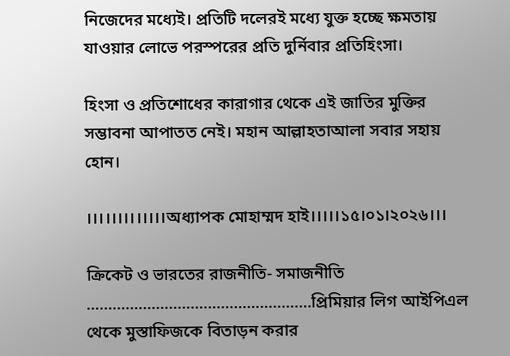নিজেদের মধ্যেই। প্রতিটি দলেরই মধ্যে যুক্ত হচ্ছে ক্ষমতায় যাওয়ার লোভে পরস্পরের প্রতি দুর্নিবার প্রতিহিংসা।

হিংসা ও প্রতিশোধের কারাগার থেকে এই জাতির মুক্তির সম্ভাবনা আপাতত নেই। মহান আল্লাহতাআলা সবার সহায় হোন।

।।।।।।।।।।।।।অধ্যাপক মোহাম্মদ হাই।।।।।১৫।০১।২০২৬।।।

ক্রিকেট ও ভারতের রাজনীতি- সমাজনীতি …………………………………………….প্রিমিয়ার লিগ আইপিএল থেকে মুস্তাফিজকে বিতাড়ন করার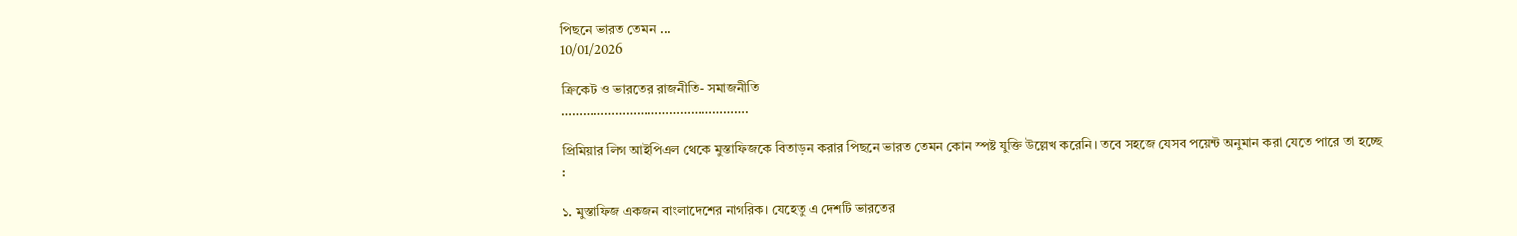পিছনে ভারত তেমন ...
10/01/2026

ক্রিকেট ও ভারতের রাজনীতি- সমাজনীতি
…………………………………………….

প্রিমিয়ার লিগ আইপিএল থেকে মুস্তাফিজকে বিতাড়ন করার পিছনে ভারত তেমন কোন স্পষ্ট যুক্তি উল্লেখ করেনি। তবে সহজে যেসব পয়েন্ট অনুমান করা যেতে পারে তা হচ্ছে :

১. মুস্তাফিজ একজন বাংলাদেশের নাগরিক। যেহেতু এ দেশটি ভারতের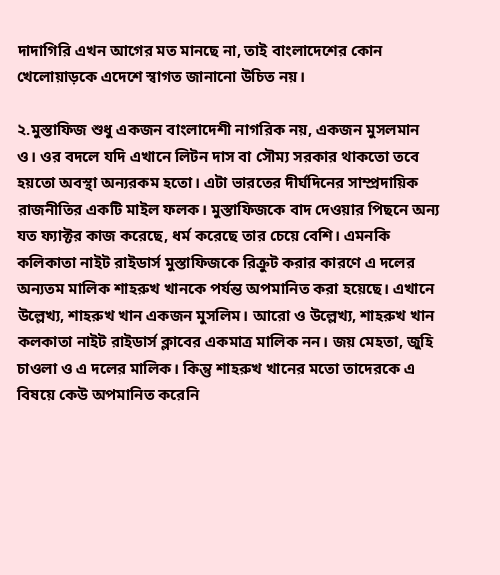দাদাগিরি এখন আগের মত মানছে না, তাই বাংলাদেশের কোন খেলোয়াড়কে এদেশে স্বাগত জানানো উচিত নয়।

২.মুস্তাফিজ শুধু একজন বাংলাদেশী নাগরিক নয়, একজন মুসলমান ও। ওর বদলে যদি এখানে লিটন দাস বা সৌম্য সরকার থাকতো তবে হয়তো অবস্থা অন্যরকম হতো। এটা ভারতের দীর্ঘদিনের সাম্প্রদায়িক রাজনীতির একটি মাইল ফলক। মুস্তাফিজকে বাদ দেওয়ার পিছনে অন্য যত ফ্যাক্টর কাজ করেছে, ধর্ম করেছে তার চেয়ে বেশি। এমনকি কলিকাতা নাইট রাইডার্স মুস্তাফিজকে রিক্রুট করার কারণে এ দলের অন্যতম মালিক শাহরুখ খানকে পর্যন্ত অপমানিত করা হয়েছে। এখানে উল্লেখ্য, শাহরুখ খান একজন মুসলিম। আরো ও উল্লেখ্য, শাহরুখ খান কলকাতা নাইট রাইডার্স ক্লাবের একমাত্র মালিক নন। জয় মেহতা, জুহি চাওলা ও এ দলের মালিক। কিন্তু শাহরুখ খানের মতো তাদেরকে এ বিষয়ে কেউ অপমানিত করেনি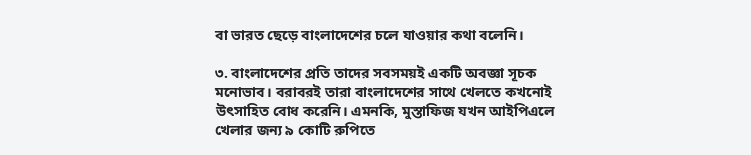বা ভারত ছেড়ে বাংলাদেশের চলে যাওয়ার কথা বলেনি।

৩. বাংলাদেশের প্রতি তাদের সবসময়ই একটি অবজ্ঞা সূচক মনোভাব। বরাবরই তারা বাংলাদেশের সাথে খেলতে কখনোই উৎসাহিত বোধ করেনি। এমনকি, মুস্তাফিজ যখন আইপিএলে খেলার জন্য ৯ কোটি রুপিতে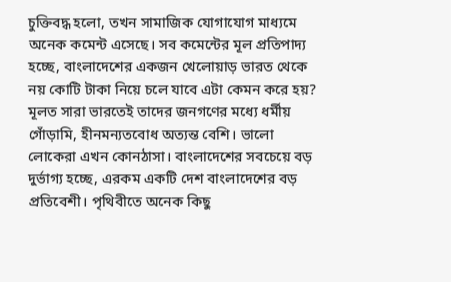চুক্তিবদ্ধ হলো, তখন সামাজিক যোগাযোগ মাধ্যমে অনেক কমেন্ট এসেছে। সব কমেন্টের মূল প্রতিপাদ্য হচ্ছে, বাংলাদেশের একজন খেলোয়াড় ভারত থেকে নয় কোটি টাকা নিয়ে চলে যাবে এটা কেমন করে হয়? মূলত সারা ভারতেই তাদের জনগণের মধ্যে ধর্মীয় গোঁড়ামি, হীনমন্যতবোধ অত্যন্ত বেশি। ভালো লোকেরা এখন কোনঠাসা। বাংলাদেশের সবচেয়ে বড় দুর্ভাগ্য হচ্ছে, এরকম একটি দেশ বাংলাদেশের বড় প্রতিবেশী। পৃথিবীতে অনেক কিছু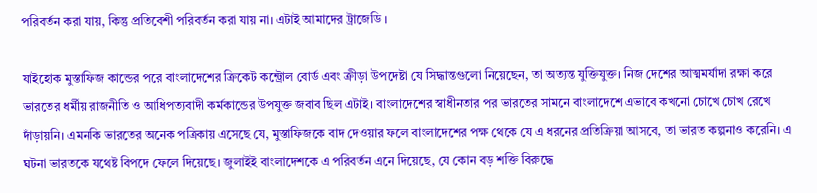পরিবর্তন করা যায়, কিন্তু প্রতিবেশী পরিবর্তন করা যায় না। এটাই আমাদের ট্রাজেডি ।

যাইহোক মুস্তাফিজ কান্ডের পরে বাংলাদেশের ক্রিকেট কন্ট্রোল বোর্ড এবং ক্রীড়া উপদেষ্টা যে সিদ্ধান্তগুলো নিয়েছেন, তা অত্যন্ত যুক্তিযুক্ত। নিজ দেশের আত্মমর্যাদা রক্ষা করে ভারতের ধর্মীয় রাজনীতি ও আধিপত্যবাদী কর্মকান্ডের উপযুক্ত জবাব ছিল এটাই। বাংলাদেশের স্বাধীনতার পর ভারতের সামনে বাংলাদেশে এভাবে কখনো চোখে চোখ রেখে দাঁড়ায়নি। এমনকি ভারতের অনেক পত্রিকায় এসেছে যে, মুস্তাফিজকে বাদ দেওয়ার ফলে বাংলাদেশের পক্ষ থেকে যে এ ধরনের প্রতিক্রিয়া আসবে, তা ভারত কল্পনাও করেনি। এ ঘটনা ভারতকে যথেষ্ট বিপদে ফেলে দিয়েছে। জুলাইই বাংলাদেশকে এ পরিবর্তন এনে দিয়েছে, যে কোন বড় শক্তি বিরুদ্ধে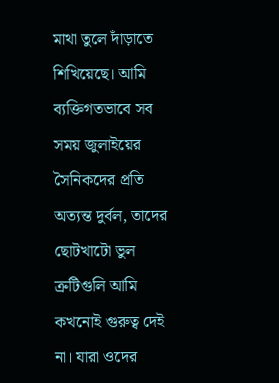মাথা তুলে দাঁড়াতে শিখিয়েছে। আমি ব্যক্তিগতভাবে সব সময় জুলাইয়ের সৈনিকদের প্রতি অত্যন্ত দুর্বল, তাদের ছোটখাটো ভুল ত্রুটিগুলি আমি কখনোই গুরুত্ব দেই না। যারা ওদের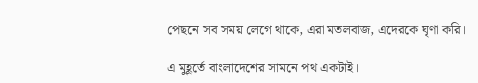পেছনে সব সময় লেগে থাকে, এরা মতলবাজ, এদেরকে ঘৃণা করি।

এ মুহূর্তে বাংলাদেশের সামনে পথ একটাই।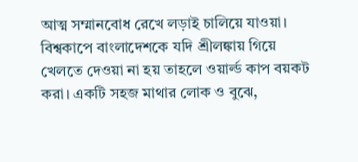আত্ম সম্মানবোধ রেখে লড়াই চালিয়ে যাওয়া। বিশ্বকাপে বাংলাদেশকে যদি শ্রীলঙ্কায় গিয়ে খেলতে দেওয়া না হয় তাহলে ওয়ার্ল্ড কাপ বয়কট করা। একটি সহজ মাথার লোক ও বুঝে,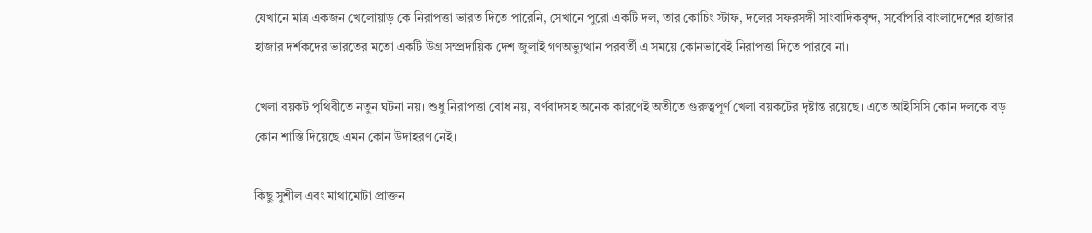যেখানে মাত্র একজন খেলোয়াড় কে নিরাপত্তা ভারত দিতে পারেনি, সেখানে পুরো একটি দল, তার কোচিং স্টাফ, দলের সফরসঙ্গী সাংবাদিকবৃন্দ, সর্বোপরি বাংলাদেশের হাজার হাজার দর্শকদের ভারতের মতো একটি উগ্র সম্প্রদায়িক দেশ জুলাই গণঅভ্যুত্থান পরবর্তী এ সময়ে কোনভাবেই নিরাপত্তা দিতে পারবে না।

খেলা বয়কট পৃথিবীতে নতুন ঘটনা নয়। শুধু নিরাপত্তা বোধ নয়, বর্ণবাদসহ অনেক কারণেই অতীতে গুরুত্বপূর্ণ খেলা বয়কটের দৃষ্টান্ত রয়েছে। এতে আইসিসি কোন দলকে বড় কোন শাস্তি দিয়েছে এমন কোন উদাহরণ নেই।

কিছু সুশীল এবং মাথামোটা প্রাক্তন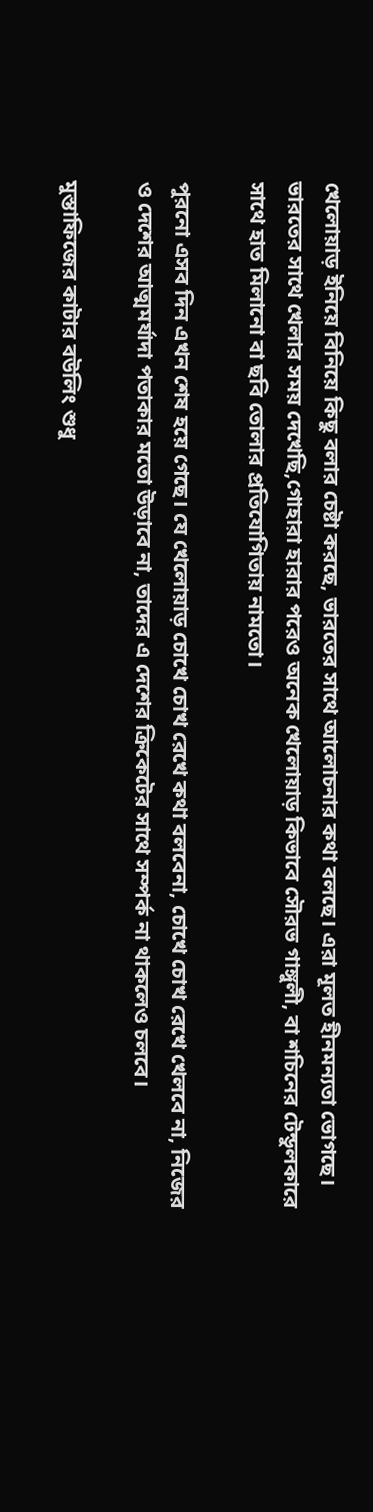খেলোয়াড় ইনিয়ে বিনিয়ে কিছু বলার চেষ্টা করছে, ভারতের সাথে আলোচনার কথা বলছে। এরা মূলত হীনমন্যতা ভোগছে। ভারতের সাথে খেলার সময় দেখেছি,গোহারা হারার পরেও অনেক খেলোয়াড় কিভাবে সৌরভ গাঙ্গুলী, বা শচিনের টেন্ডুলকারে সাথে হাত মিলানো বা ছবি তোলার প্রতিযোগিতায় নামতো।

পুরনো এসব দিন এখন শেষ হয়ে গেছে। যে খেলোয়াড় চোখে চোখ রেখে কথা বলবেনা, চোখে চোখ রেখে খেলবে না, নিজের ও দেশের আত্মমর্যাদা পতাকার মতো উড়াবে না, তাদের এ দেশের ক্রিকেটের সাথে সম্পর্ক না থাকলেও চলবে।

মুস্তাফিজের কাটার বউলিং শুধু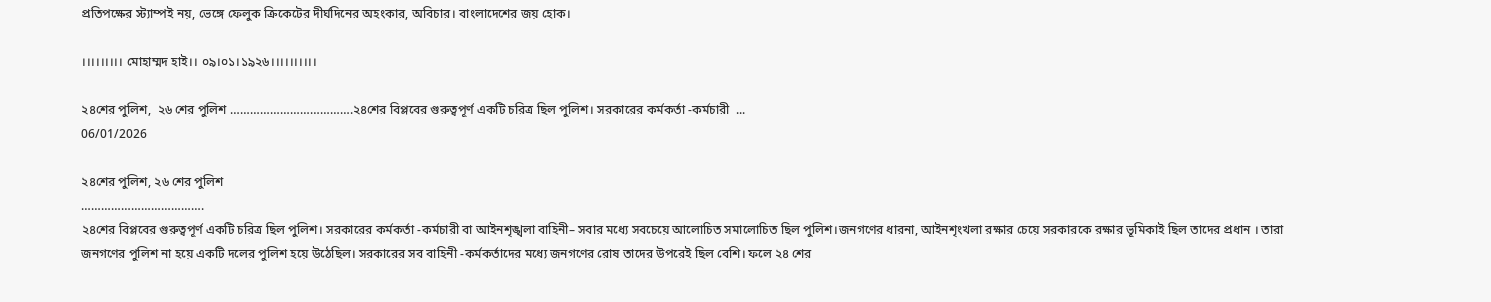প্রতিপক্ষের স্ট্যাম্পই নয়, ভেঙ্গে ফেলুক ক্রিকেটের দীর্ঘদিনের অহংকার, অবিচার। বাংলাদেশের জয় হোক।

।।।।।।।।। মোহাম্মদ হাই।। ০৯।০১।১৯২৬।।।।।।।।।।

২৪শের পুলিশ,  ২৬ শের পুলিশ ……………………………….২৪শের বিপ্লবের গুরুত্বপূর্ণ একটি চরিত্র ছিল পুলিশ। সরকারের কর্মকর্তা -কর্মচারী  ...
06/01/2026

২৪শের পুলিশ, ২৬ শের পুলিশ
……………………………….
২৪শের বিপ্লবের গুরুত্বপূর্ণ একটি চরিত্র ছিল পুলিশ। সরকারের কর্মকর্তা -কর্মচারী বা আইনশৃঙ্খলা বাহিনী– সবার মধ্যে সবচেয়ে আলোচিত সমালোচিত ছিল পুলিশ।জনগণের ধারনা, আইনশৃংখলা রক্ষার চেয়ে সরকারকে রক্ষার ভূমিকাই ছিল তাদের প্রধান । তারা জনগণের পুলিশ না হয়ে একটি দলের পুলিশ হয়ে উঠেছিল। সরকারের সব বাহিনী -কর্মকর্তাদের মধ্যে জনগণের রোষ তাদের উপরেই ছিল বেশি। ফলে ২৪ শের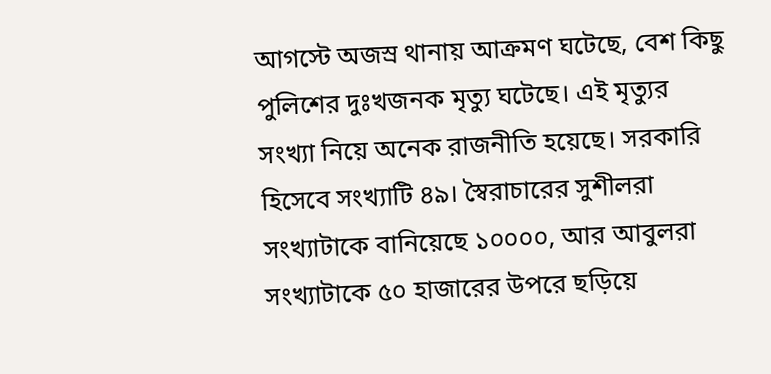আগস্টে অজস্র থানায় আক্রমণ ঘটেছে, বেশ কিছু পুলিশের দুঃখজনক মৃত্যু ঘটেছে। এই মৃত্যুর সংখ্যা নিয়ে অনেক রাজনীতি হয়েছে। সরকারি হিসেবে সংখ্যাটি ৪৯। স্বৈরাচারের সুশীলরা সংখ্যাটাকে বানিয়েছে ১০০০০, আর আবুলরা সংখ্যাটাকে ৫০ হাজারের উপরে ছড়িয়ে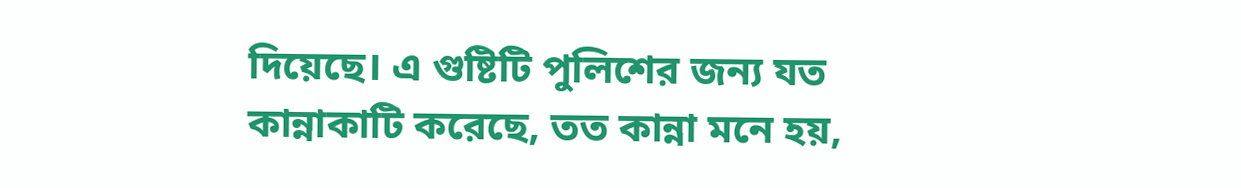দিয়েছে। এ গুষ্টিটি পুলিশের জন্য যত কান্নাকাটি করেছে, তত কান্না মনে হয়,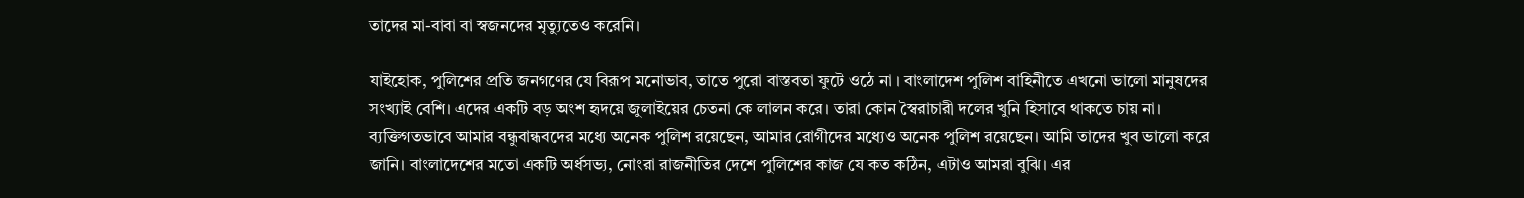তাদের মা-বাবা বা স্বজনদের মৃত্যুতেও করেনি।

যাইহোক, পুলিশের প্রতি জনগণের যে বিরূপ মনোভাব, তাতে পুরো বাস্তবতা ফুটে ওঠে না । বাংলাদেশ পুলিশ বাহিনীতে এখনো ভালো মানুষদের সংখ্যাই বেশি। এদের একটি বড় অংশ হৃদয়ে জুলাইয়ের চেতনা কে লালন করে। তারা কোন স্বৈরাচারী দলের খুনি হিসাবে থাকতে চায় না। ব্যক্তিগতভাবে আমার বন্ধুবান্ধবদের মধ্যে অনেক পুলিশ রয়েছেন, আমার রোগীদের মধ্যেও অনেক পুলিশ রয়েছেন। আমি তাদের খুব ভালো করে জানি। বাংলাদেশের মতো একটি অর্ধসভ্য, নোংরা রাজনীতির দেশে পুলিশের কাজ যে কত কঠিন, এটাও আমরা বুঝি। এর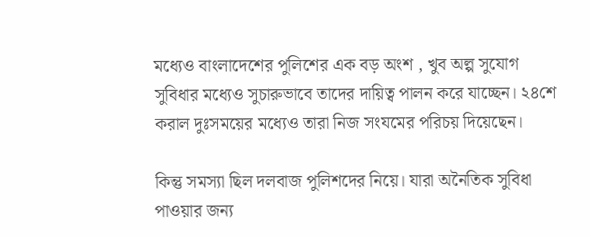মধ্যেও বাংলাদেশের পুলিশের এক বড় অংশ , খুব অল্প সুযোগ সুবিধার মধ্যেও সুচারুভাবে তাদের দায়িত্ব পালন করে যাচ্ছেন। ২৪শে করাল দুঃসময়ের মধ্যেও তারা নিজ সংযমের পরিচয় দিয়েছেন।

কিন্তু সমস্যা ছিল দলবাজ পুলিশদের নিয়ে। যারা অনৈতিক সুবিধা পাওয়ার জন্য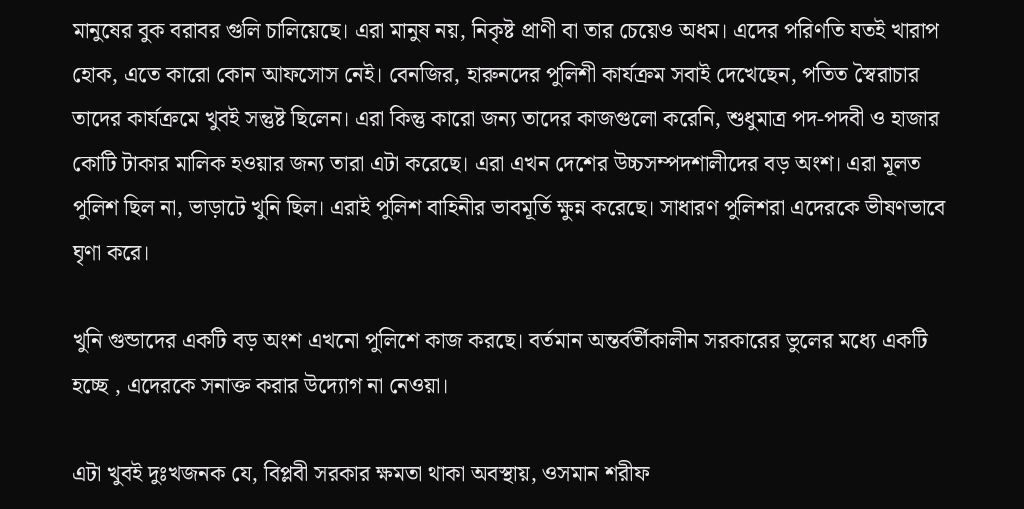মানুষের বুক বরাবর গুলি চালিয়েছে। এরা মানুষ নয়, নিকৃষ্ট প্রাণী বা তার চেয়েও অধম। এদের পরিণতি যতই খারাপ হোক, এতে কারো কোন আফসোস নেই। বেনজির, হারুনদের পুলিশী কার্যক্রম সবাই দেখেছেন, পতিত স্বৈরাচার তাদের কার্যক্রমে খুবই সন্তুষ্ট ছিলেন। এরা কিন্তু কারো জন্য তাদের কাজগুলো করেনি, শুধুমাত্র পদ-পদবী ও হাজার কোটি টাকার মালিক হওয়ার জন্য তারা এটা করেছে। এরা এখন দেশের উচ্চসম্পদশালীদের বড় অংশ। এরা মূলত পুলিশ ছিল না, ভাড়াটে খুনি ছিল। এরাই পুলিশ বাহিনীর ভাবমূর্তি ক্ষুন্ন করেছে। সাধারণ পুলিশরা এদেরকে ভীষণভাবে ঘৃণা করে।

খুনি গুন্ডাদের একটি বড় অংশ এখনো পুলিশে কাজ করছে। বর্তমান অন্তর্বর্তীকালীন সরকারের ভুলের মধ্যে একটি হচ্ছে , এদেরকে সনাক্ত করার উদ্যোগ না নেওয়া।

এটা খুবই দুঃখজনক যে, বিপ্লবী সরকার ক্ষমতা থাকা অবস্থায়, ওসমান শরীফ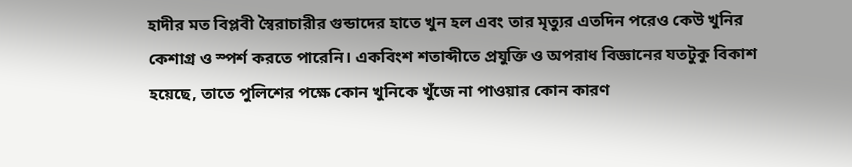হাদীর মত বিপ্লবী স্বৈরাচারীর গুন্ডাদের হাতে খুন হল এবং তার মৃত্যুর এতদিন পরেও কেউ খুনির কেশাগ্র ও স্পর্শ করতে পারেনি। একবিংশ শতাব্দীতে প্রযুক্তি ও অপরাধ বিজ্ঞানের যতটুকু বিকাশ হয়েছে, তাতে পুলিশের পক্ষে কোন খুনিকে খুঁজে না পাওয়ার কোন কারণ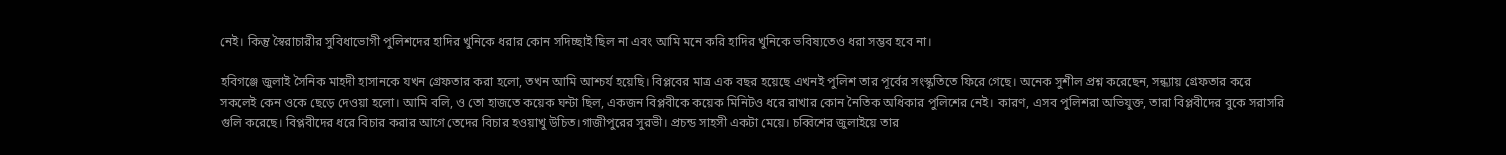নেই। কিন্তু স্বৈরাচারীর সুবিধাভোগী পুলিশদের হাদির খুনিকে ধরার কোন সদিচ্ছাই ছিল না এবং আমি মনে করি হাদির খুনিকে ভবিষ্যতেও ধরা সম্ভব হবে না।

হবিগঞ্জে জুলাই সৈনিক মাহদী হাসানকে যখন গ্রেফতার করা হলো, তখন আমি আশ্চর্য হয়েছি। বিপ্লবের মাত্র এক বছর হয়েছে এখনই পুলিশ তার পূর্বের সংস্কৃতিতে ফিরে গেছে। অনেক সুশীল প্রশ্ন করেছেন, সন্ধ্যায় গ্রেফতার করে সকলেই কেন ওকে ছেড়ে দেওয়া হলো। আমি বলি, ও তো হাজতে কয়েক ঘন্টা ছিল, একজন বিপ্লবীকে কয়েক মিনিটও ধরে রাখার কোন নৈতিক অধিকার পুলিশের নেই। কারণ, এসব পুলিশরা অভিযুক্ত, তারা বিপ্লবীদের বুকে সরাসরি গুলি করেছে। বিপ্লবীদের ধরে বিচার করার আগে তেদের বিচার হওয়াখু উচিত।গাজীপুরের সুরভী। প্রচন্ড সাহসী একটা মেয়ে। চব্বিশের জুলাইয়ে তার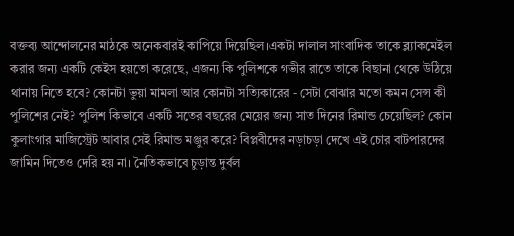বক্তব্য আন্দোলনের মাঠকে অনেকবারই কাপিয়ে দিয়েছিল।একটা দালাল সাংবাদিক তাকে ব্ল্যাকমেইল করার জন্য একটি কেইস হয়তো করেছে, এজন্য কি পুলিশকে গভীর রাতে তাকে বিছানা থেকে উঠিয়ে থানায় নিতে হবে? কোনটা ভুয়া মামলা আর কোনটা সত্যিকারের - সেটা বোঝার মতো কমন সেন্স কী পুলিশের নেই? পুলিশ কিভাবে একটি সতের বছরের মেয়ের জন্য সাত দিনের রিমান্ড চেয়েছিল? কোন কুলাংগার মাজিস্ট্রেট আবার সেই রিমান্ড মঞ্জুর করে? বিপ্লবীদের নড়াচড়া দেখে এই চোর বাটপারদের জামিন দিতেও দেরি হয় না। নৈতিকভাবে চুড়ান্ত দুর্বল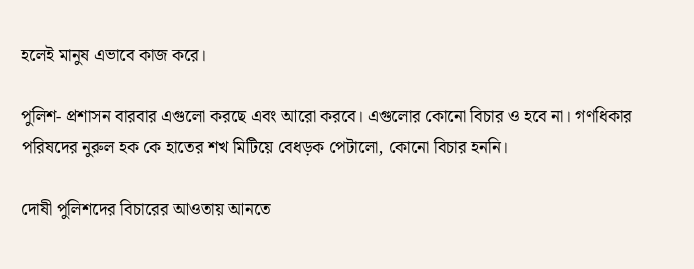হলেই মানুষ এভাবে কাজ করে।

পুলিশ- প্রশাসন বারবার এগুলো করছে এবং আরো করবে। এগুলোর কোনো বিচার ও হবে না। গণধিকার পরিষদের নুরুল হক কে হাতের শখ মিটিয়ে বেধড়ক পেটালো, কোনো বিচার হননি।

দোষী পুলিশদের বিচারের আওতায় আনতে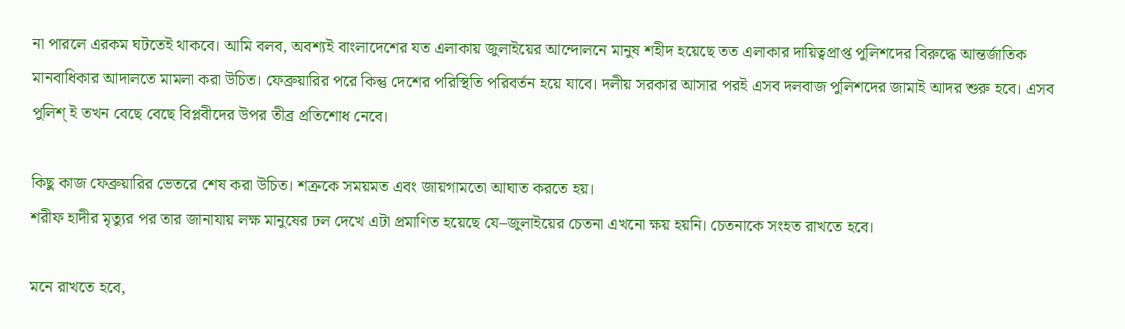না পারলে এরকম ঘটতেই থাকবে। আমি বলব, অবশ্যই বাংলাদেশের যত এলাকায় জুলাইয়ের আন্দোলনে মানুষ শহীদ হয়েছে তত এলাকার দায়িত্বপ্রাপ্ত পুলিশদের বিরুদ্ধে আন্তর্জাতিক মানবাধিকার আদালতে মামলা করা উচিত। ফেব্রুয়ারির পরে কিন্তু দেশের পরিস্থিতি পরিবর্তন হয়ে যাবে। দলীয় সরকার আসার পরই এসব দলবাজ পুলিশদের জামাই আদর শুরু হবে। এসব পুলিশ্ ই তখন বেছে বেছে বিপ্লবীদের উপর তীব্র প্রতিশোধ নেবে।

কিছু কাজ ফেব্রুয়ারির ভেতরে শেষ করা উচিত। শত্রুকে সময়মত এবং জায়গামতো আঘাত করতে হয়।
শরীফ হাদীর মৃত্যুর পর তার জানাযায় লক্ষ মানুষের ঢল দেখে এটা প্রমাণিত হয়েছে যে–জুলাইয়ের চেতনা এখনো ক্ষয় হয়নি। চেতনাকে সংহত রাখতে হবে।

মনে রাখতে হবে,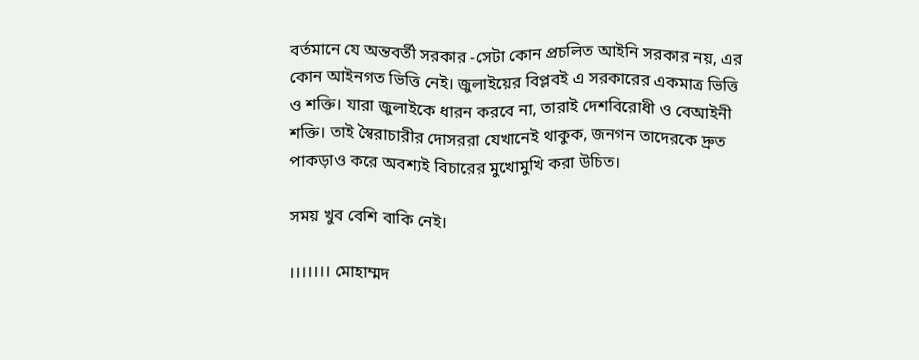বর্তমানে যে অন্তবর্তী সরকার -সেটা কোন প্রচলিত আইনি সরকার নয়, এর কোন আইনগত ভিত্তি নেই। জুলাইয়ের বিপ্লবই এ সরকারের একমাত্র ভিত্তি ও শক্তি। যারা জুলাইকে ধারন করবে না, তারাই দেশবিরোধী ও বেআইনী শক্তি। তাই স্বৈরাচারীর দোসররা যেখানেই থাকুক, জনগন তাদেরকে দ্রুত পাকড়াও করে অবশ্যই বিচারের মুখোমুখি করা উচিত।

সময় খুব বেশি বাকি নেই।

।।।।।।। মোহাম্মদ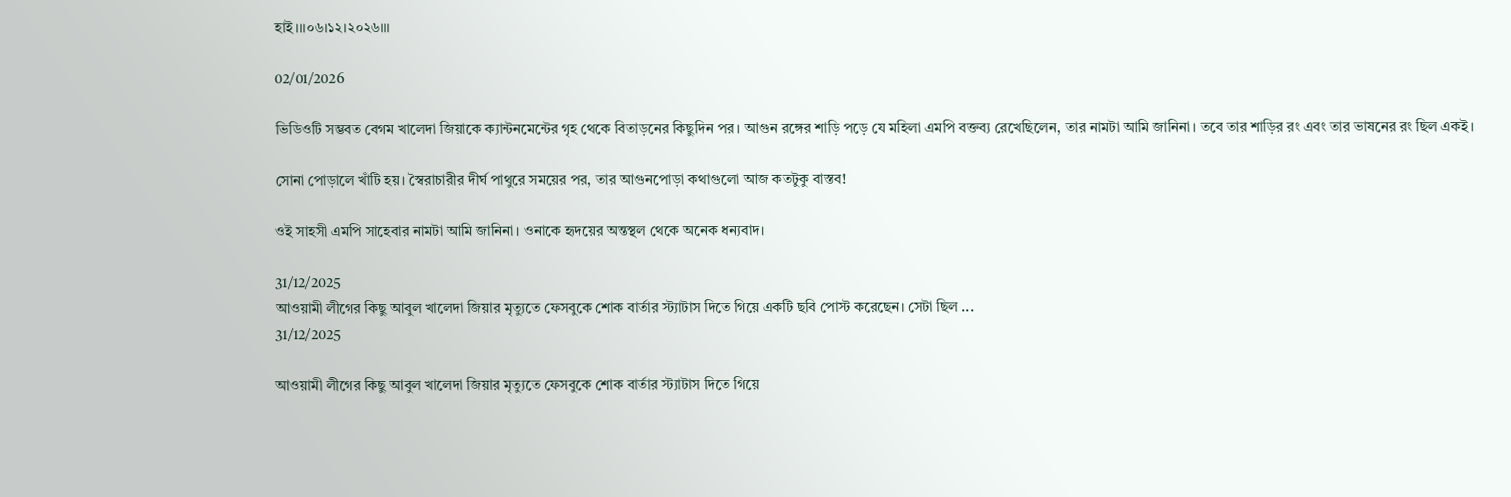হাই।।।০৬।১২।২০২৬।।।

02/01/2026

ভিডিওটি সম্ভবত বেগম খালেদা জিয়াকে ক্যান্টনমেন্টের গৃহ থেকে বিতাড়নের কিছুদিন পর। আগুন রঙ্গের শাড়ি পড়ে যে মহিলা এমপি বক্তব্য রেখেছিলেন, তার নামটা আমি জানিনা। তবে তার শাড়ির রং এবং তার ভাষনের রং ছিল একই।

সোনা পোড়ালে খাঁটি হয়। স্বৈরাচারীর দীর্ঘ পাথুরে সময়ের পর, তার আগুনপোড়া কথাগুলো আজ কতটুকু বাস্তব!

ওই সাহসী এমপি সাহেবার নামটা আমি জানিনা। ওনাকে হৃদয়ের অন্তস্থল থেকে অনেক ধন্যবাদ।

31/12/2025
আওয়ামী লীগের কিছু আবুল খালেদা জিয়ার মৃত্যুতে ফেসবুকে শোক বার্তার স্ট্যাটাস দিতে গিয়ে একটি ছবি পোস্ট করেছেন। সেটা ছিল ...
31/12/2025

আওয়ামী লীগের কিছু আবুল খালেদা জিয়ার মৃত্যুতে ফেসবুকে শোক বার্তার স্ট্যাটাস দিতে গিয়ে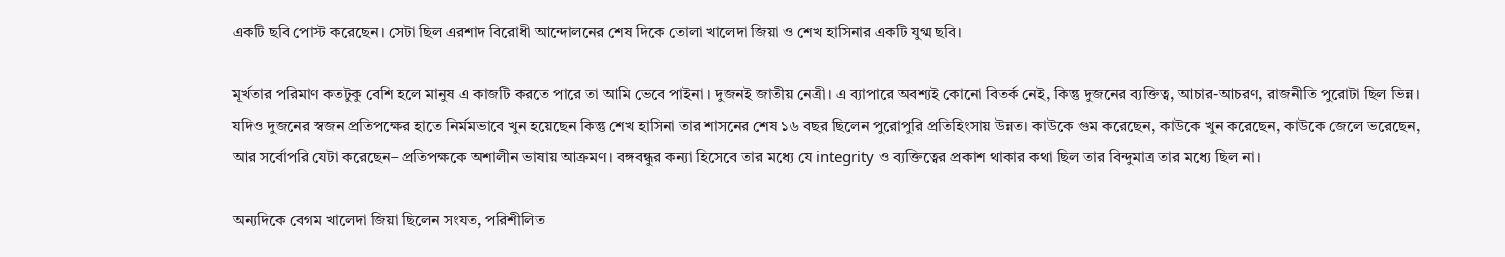একটি ছবি পোস্ট করেছেন। সেটা ছিল এরশাদ বিরোধী আন্দোলনের শেষ দিকে তোলা খালেদা জিয়া ও শেখ হাসিনার একটি যুগ্ম ছবি।

মূর্খতার পরিমাণ কতটুকু বেশি হলে মানুষ এ কাজটি করতে পারে তা আমি ভেবে পাইনা । দুজনই জাতীয় নেত্রী। এ ব্যাপারে অবশ্যই কোনো বিতর্ক নেই, কিন্তু দুজনের ব্যক্তিত্ব, আচার-আচরণ, রাজনীতি পুরোটা ছিল ভিন্ন। যদিও দুজনের স্বজন প্রতিপক্ষের হাতে নির্মমভাবে খুন হয়েছেন কিন্তু শেখ হাসিনা তার শাসনের শেষ ১৬ বছর ছিলেন পুরোপুরি প্রতিহিংসায় উন্নত। কাউকে গুম করেছেন, কাউকে খুন করেছেন, কাউকে জেলে ভরেছেন, আর সর্বোপরি যেটা করেছেন– প্রতিপক্ষকে অশালীন ভাষায় আক্রমণ। বঙ্গবন্ধুর কন্যা হিসেবে তার মধ্যে যে integrity ও ব্যক্তিত্বের প্রকাশ থাকার কথা ছিল তার বিন্দুমাত্র তার মধ্যে ছিল না।

অন্যদিকে বেগম খালেদা জিয়া ছিলেন সংযত, পরিশীলিত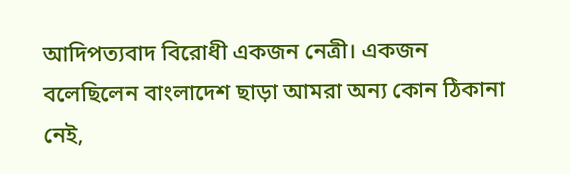আদিপত্যবাদ বিরোধী একজন নেত্রী। একজন বলেছিলেন বাংলাদেশ ছাড়া আমরা অন্য কোন ঠিকানা নেই,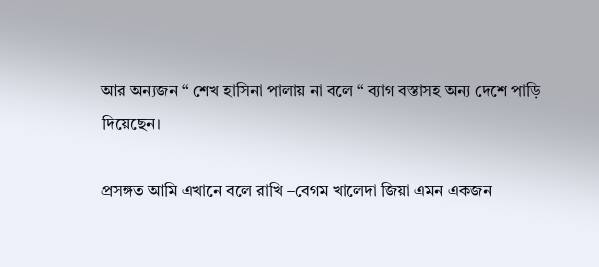আর অন্যজন “ শেখ হাসিনা পালায় না বলে “ ব্যাগ বস্তাসহ অন্য দেশে পাড়ি দিয়েছেন।

প্রসঙ্গত আমি এখানে বলে রাখি –বেগম খালেদা জিয়া এমন একজন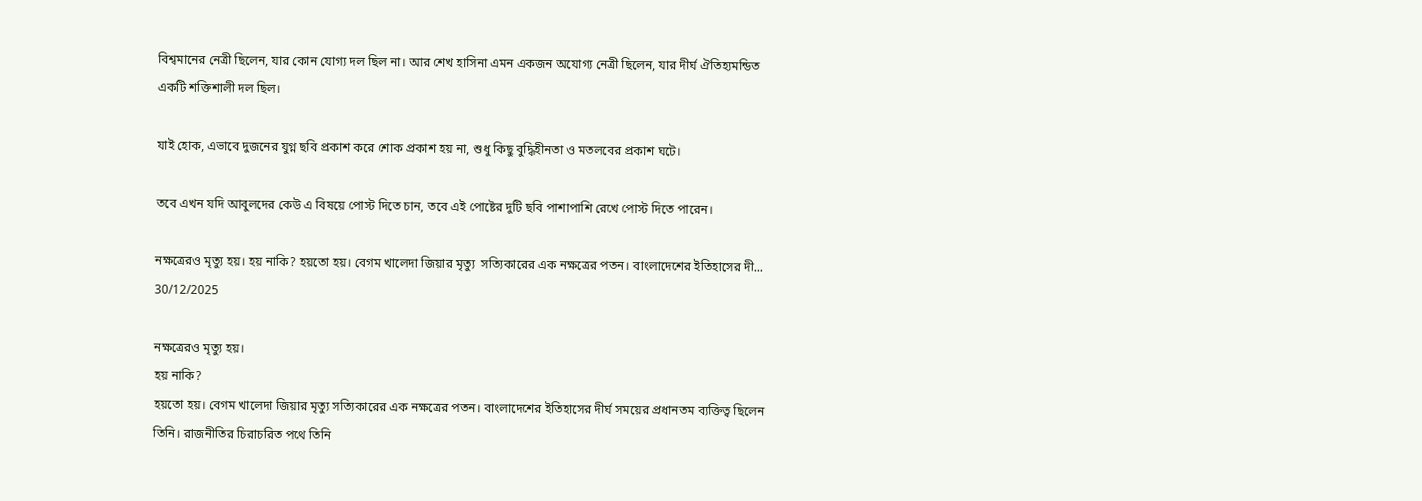বিশ্বমানের নেত্রী ছিলেন, যার কোন যোগ্য দল ছিল না। আর শেখ হাসিনা এমন একজন অযোগ্য নেত্রী ছিলেন, যার দীর্ঘ ঐতিহ্যমন্ডিত একটি শক্তিশালী দল ছিল।

যাই হোক, এভাবে দুজনের যুগ্ন ছবি প্রকাশ করে শোক প্রকাশ হয় না, শুধু কিছু বুদ্ধিহীনতা ও মতলবের প্রকাশ ঘটে।

তবে এখন যদি আবুলদের কেউ এ বিষয়ে পোস্ট দিতে চান, তবে এই পোষ্টের দুটি ছবি পাশাপাশি রেখে পোস্ট দিতে পারেন।

নক্ষত্রেরও মৃত্যু হয়। হয় নাকি? হয়তো হয়। বেগম খালেদা জিয়ার মৃত্যু  সত্যিকারের এক নক্ষত্রের পতন। বাংলাদেশের ইতিহাসের দী...
30/12/2025

নক্ষত্রেরও মৃত্যু হয়।
হয় নাকি?
হয়তো হয়। বেগম খালেদা জিয়ার মৃত্যু সত্যিকারের এক নক্ষত্রের পতন। বাংলাদেশের ইতিহাসের দীর্ঘ সময়ের প্রধানতম ব্যক্তিত্ব ছিলেন তিনি। রাজনীতির চিরাচরিত পথে তিনি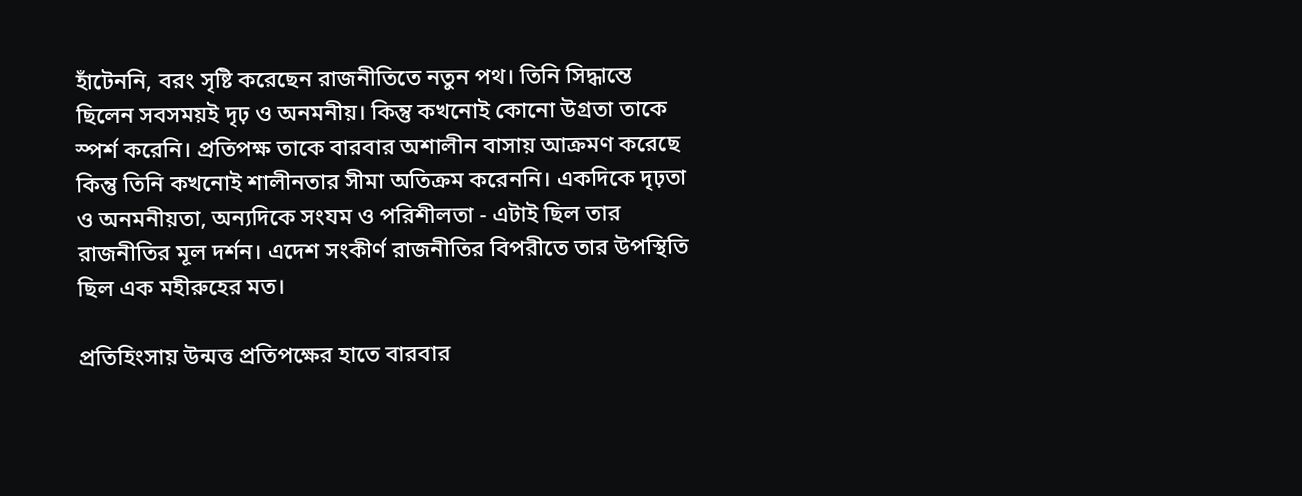হাঁটেননি, বরং সৃষ্টি করেছেন রাজনীতিতে নতুন পথ। তিনি সিদ্ধান্তে ছিলেন সবসময়ই দৃঢ় ও অনমনীয়। কিন্তু কখনোই কোনো উগ্রতা তাকে স্পর্শ করেনি। প্রতিপক্ষ তাকে বারবার অশালীন বাসায় আক্রমণ করেছে কিন্তু তিনি কখনোই শালীনতার সীমা অতিক্রম করেননি। একদিকে দৃঢ়তা ও অনমনীয়তা, অন্যদিকে সংযম ও পরিশীলতা - এটাই ছিল তার রাজনীতির মূল দর্শন। এদেশ সংকীর্ণ রাজনীতির বিপরীতে তার উপস্থিতি ছিল এক মহীরুহের মত।

প্রতিহিংসায় উন্মত্ত প্রতিপক্ষের হাতে বারবার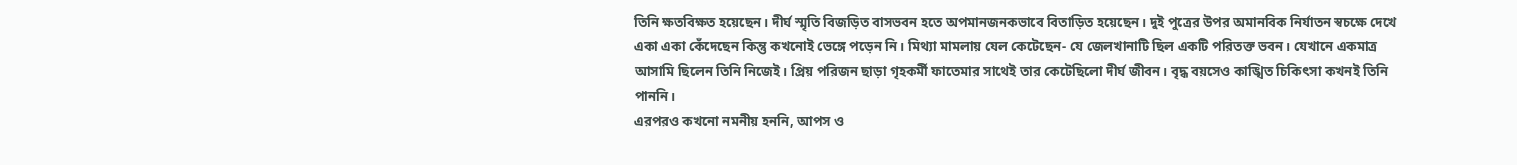তিনি ক্ষতবিক্ষত হয়েছেন। দীর্ঘ স্মৃতি বিজড়িত বাসভবন হতে অপমানজনকভাবে বিতাড়িত হয়েছেন। দুই পুত্রের উপর অমানবিক নির্যাতন স্বচক্ষে দেখে একা একা কেঁদেছেন কিন্তু কখনোই ভেঙ্গে পড়েন নি। মিথ্যা মামলায় যেল কেটেছেন- যে জেলখানাটি ছিল একটি পরিতক্ত ভবন। যেখানে একমাত্র আসামি ছিলেন তিনি নিজেই। প্রিয় পরিজন ছাড়া গৃহকর্মী ফাতেমার সাথেই তার কেটেছিলো দীর্ঘ জীবন। বৃদ্ধ বয়সেও কাঙ্খিত চিকিৎসা কখনই তিনি পাননি।
এরপরও কখনো নমনীয় হননি, আপস ও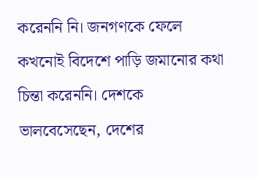করেননি নি। জনগণকে ফেলে কখনোই বিদেশে পাড়ি জমানোর কথা চিন্তা করেননি। দেশকে ভালবেসেছেন, দেশের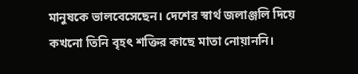মানুষকে ভালবেসেছেন। দেশের স্বার্থ জলাঞ্জলি দিয়ে কখনো তিনি বৃহৎ শক্তির কাছে মাতা নোয়াননি।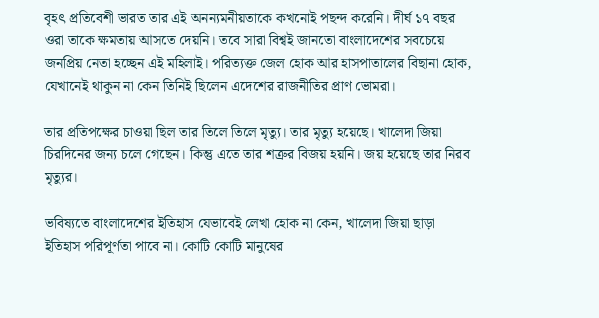বৃহৎ প্রতিবেশী ভারত তার এই অনন্যমনীয়তাকে কখনোই পছন্দ করেনি। দীর্ঘ ১৭ বছর ওরা তাকে ক্ষমতায় আসতে দেয়নি। তবে সারা বিশ্বই জানতো বাংলাদেশের সবচেয়ে জনপ্রিয় নেতা হচ্ছেন এই মহিলাই। পরিত্যক্ত জেল হোক আর হাসপাতালের বিছানা হোক, যেখানেই থাকুন না কেন তিনিই ছিলেন এদেশের রাজনীতির প্রাণ ভোমরা।

তার প্রতিপক্ষের চাওয়া ছিল তার তিলে তিলে মৃত্যু। তার মৃত্যু হয়েছে। খালেদা জিয়া চিরদিনের জন্য চলে গেছেন। কিন্তু এতে তার শত্রুর বিজয় হয়নি। জয় হয়েছে তার নিরব মৃত্যুর।

ভবিষ্যতে বাংলাদেশের ইতিহাস যেভাবেই লেখা হোক না কেন, খালেদা জিয়া ছাড়া ইতিহাস পরিপূর্ণতা পাবে না। কোটি কোটি মানুষের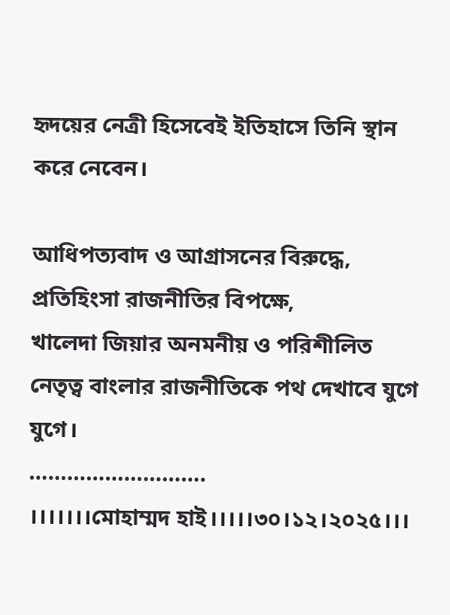হৃদয়ের নেত্রী হিসেবেই ইতিহাসে তিনি স্থান করে নেবেন।

আধিপত্যবাদ ও আগ্রাসনের বিরুদ্ধে,
প্রতিহিংসা রাজনীতির বিপক্ষে,
খালেদা জিয়ার অনমনীয় ও পরিশীলিত নেতৃত্ব বাংলার রাজনীতিকে পথ দেখাবে যুগে যুগে।
……………………….
।।।।।।।মোহাম্মদ হাই।।।।।৩০।১২।২০২৫।।।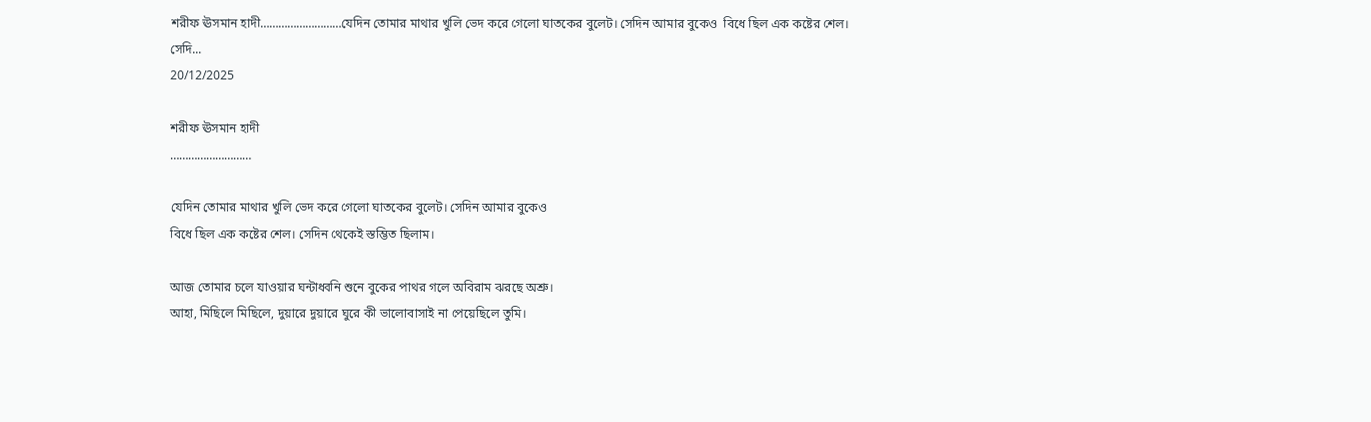শরীফ ঊসমান হাদী………………………যেদিন তোমার মাথার খুলি ভেদ করে গেলো ঘাতকের বুলেট। সেদিন আমার বুকেও  বিধে ছিল এক কষ্টের শেল। সেদি...
20/12/2025

শরীফ ঊসমান হাদী
………………………

যেদিন তোমার মাথার খুলি ভেদ করে গেলো ঘাতকের বুলেট। সেদিন আমার বুকেও
বিধে ছিল এক কষ্টের শেল। সেদিন থেকেই স্তম্ভিত ছিলাম।

আজ তোমার চলে যাওয়ার ঘন্টাধ্বনি শুনে বুকের পাথর গলে অবিরাম ঝরছে অশ্রু।
আহা, মিছিলে মিছিলে, দুয়ারে দুয়ারে ঘুরে কী ভালোবাসাই না পেয়েছিলে তুমি।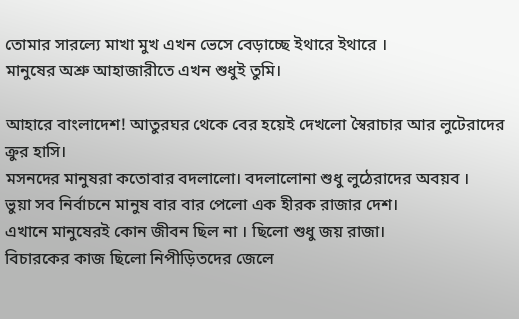তোমার সারল্যে মাখা মুখ এখন ভেসে বেড়াচ্ছে ইথারে ইথারে ।
মানুষের অশ্রু আহাজারীতে এখন শুধুই তুমি।

আহারে বাংলাদেশ! আতুরঘর থেকে বের হয়েই দেখলো স্বৈরাচার আর লুটেরাদের ক্রুর হাসি।
মসনদের মানুষরা কতোবার বদলালো। বদলালোনা শুধু লুঠেরাদের অবয়ব ।
ভুয়া সব নির্বাচনে মানুষ বার বার পেলো এক হীরক রাজার দেশ।
এখানে মানুষেরই কোন জীবন ছিল না । ছিলো শুধু জয় রাজা।
বিচারকের কাজ ছিলো নিপীড়িতদের জেলে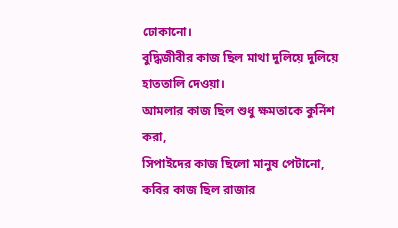ঢোকানো।
বুদ্ধিজীবীর কাজ ছিল মাথা দুলিয়ে দুলিয়ে হাততালি দেওয়া।
আমলার কাজ ছিল শুধু ক্ষমতাকে কুর্নিশ করা,
সিপাইদের কাজ ছিলো মানুষ পেটানো,
কবির কাজ ছিল রাজার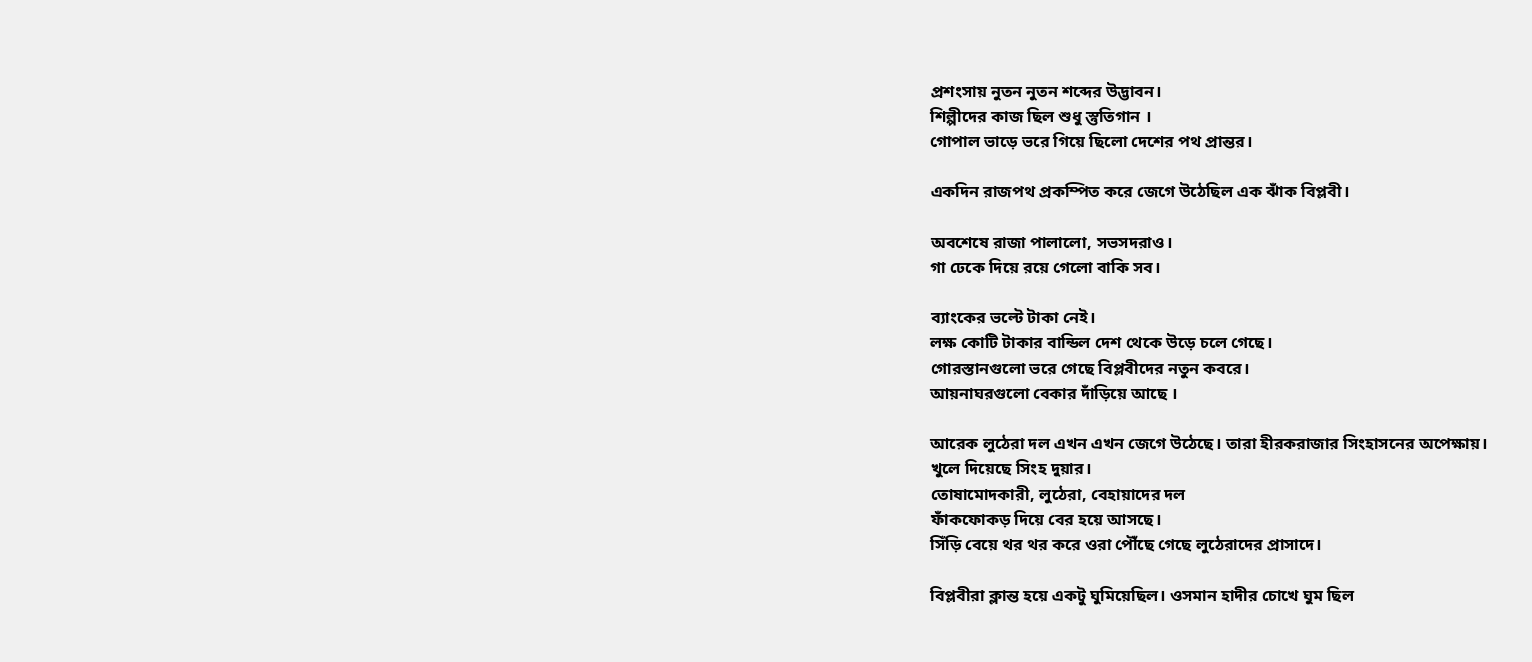প্রশংসায় নুতন নুতন শব্দের উদ্ভাবন।
শিল্পীদের কাজ ছিল শুধু স্তুতিগান ।
গোপাল ভাড়ে ভরে গিয়ে ছিলো দেশের পথ প্রান্তর।

একদিন রাজপথ প্রকম্পিত করে জেগে উঠেছিল এক ঝাঁক বিপ্লবী।

অবশেষে রাজা পালালো, সভসদরাও।
গা ঢেকে দিয়ে রয়ে গেলো বাকি সব।

ব্যাংকের ভল্টে টাকা নেই।
লক্ষ কোটি টাকার বান্ডিল দেশ থেকে উড়ে চলে গেছে।
গোরস্তানগুলো ভরে গেছে বিপ্লবীদের নতুন কবরে।
আয়নাঘরগুলো বেকার দাঁড়িয়ে আছে ।

আরেক লুঠেরা দল এখন এখন জেগে উঠেছে। তারা হীরকরাজার সিংহাসনের অপেক্ষায়।
খুলে দিয়েছে সিংহ দুয়ার।
তোষামোদকারী, লুঠেরা, বেহায়াদের দল
ফাঁকফোকড় দিয়ে বের হয়ে আসছে।
সিঁড়ি বেয়ে থর থর করে ওরা পৌঁছে গেছে লুঠেরাদের প্রাসাদে।

বিপ্লবীরা ক্লান্ত হয়ে একটু ঘুমিয়েছিল। ওসমান হাদীর চোখে ঘুম ছিল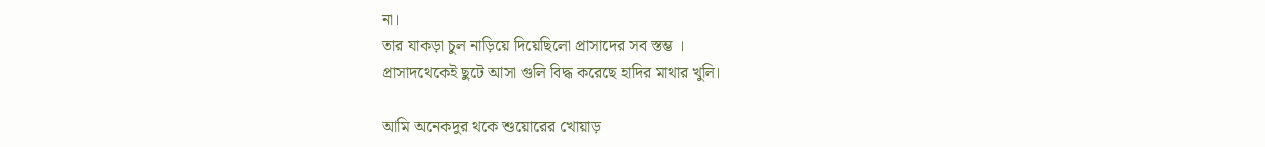না।
তার যাকড়া চুল নাড়িয়ে দিয়েছিলো প্রাসাদের সব স্তম্ভ ।
প্রাসাদথেকেই ছুটে আসা গুলি বিদ্ধ করেছে হাদির মাথার খুলি।

আমি অনেকদুর থকে শুয়োরের খোয়াড়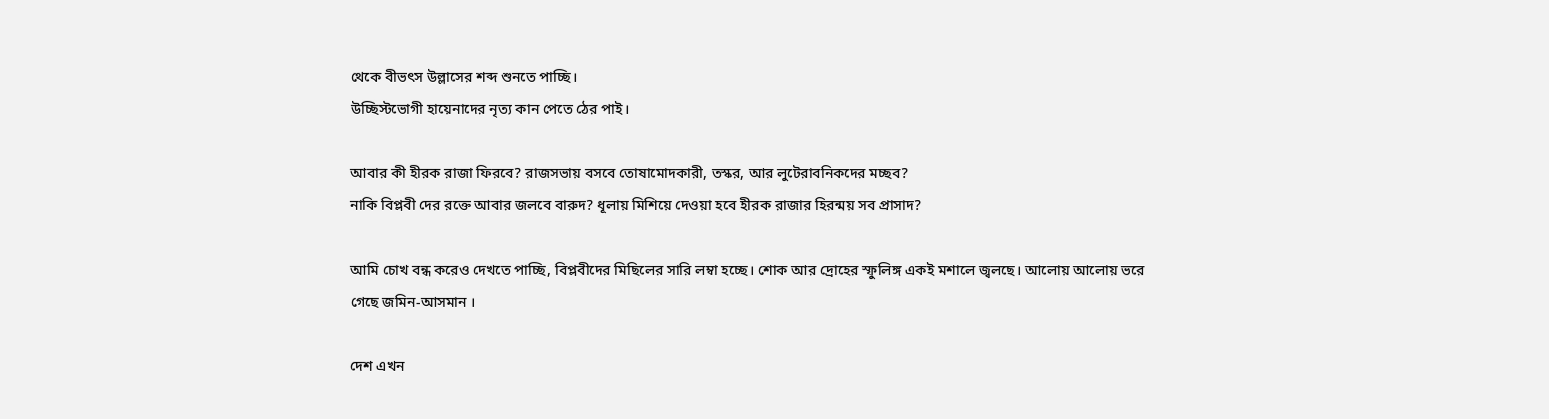থেকে বীভৎস উল্লাসের শব্দ শুনতে পাচ্ছি।
উচ্ছিস্টভোগী হায়েনাদের নৃত্য কান পেতে ঠের পাই।

আবার কী হীরক রাজা ফিরবে? রাজসভায় বসবে তোষামোদকারী, তস্কর, আর লুটেরাবনিকদের মচ্ছব?
নাকি বিপ্লবী দের রক্তে আবার জলবে বারুদ? ধূলায় মিশিয়ে দেওয়া হবে হীরক রাজার হিরন্ময় সব প্রাসাদ?

আমি চোখ বন্ধ করেও দেখতে পাচ্ছি, বিপ্লবীদের মিছিলের সারি লম্বা হচ্ছে। শোক আর দ্রোহের স্ফুলিঙ্গ একই মশালে জ্বলছে। আলোয় আলোয় ভরে গেছে জমিন-আসমান ।

দেশ এখন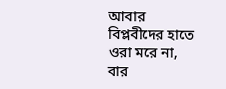আবার বিপ্লবীদের হাতে
ওরা মরে না, বার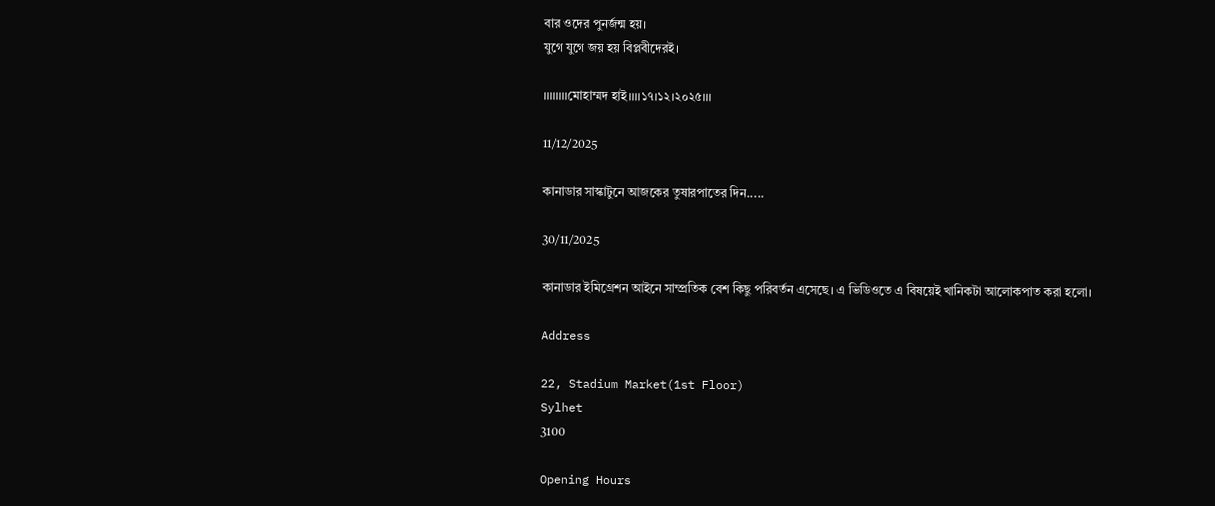বার ওদের পুনর্জন্ম হয়।
যুগে যুগে জয় হয় বিপ্লবীদেরই।

।।।।।।।।মোহাম্মদ হাই।।।।১৭।১২।২০২৫।।।

11/12/2025

কানাডার সাস্কাটুনে আজকের তুষারপাতের দিন.....

30/11/2025

কানাডার ইমিগ্রেশন আইনে সাম্প্রতিক বেশ কিছু পরিবর্তন এসেছে। এ ভিডিওতে এ বিষয়েই খানিকটা আলোকপাত করা হলো।

Address

22, Stadium Market(1st Floor)
Sylhet
3100

Opening Hours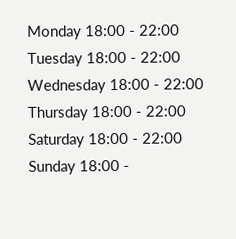Monday 18:00 - 22:00
Tuesday 18:00 - 22:00
Wednesday 18:00 - 22:00
Thursday 18:00 - 22:00
Saturday 18:00 - 22:00
Sunday 18:00 -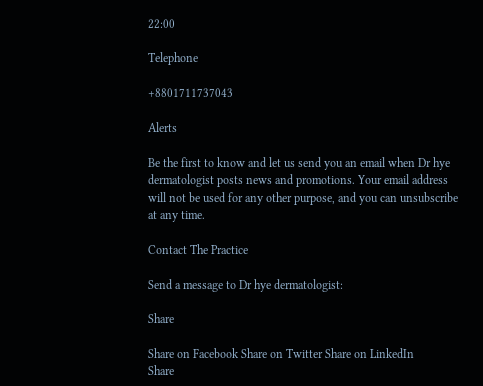22:00

Telephone

+8801711737043

Alerts

Be the first to know and let us send you an email when Dr hye dermatologist posts news and promotions. Your email address will not be used for any other purpose, and you can unsubscribe at any time.

Contact The Practice

Send a message to Dr hye dermatologist:

Share

Share on Facebook Share on Twitter Share on LinkedIn
Share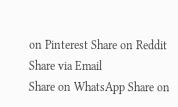on Pinterest Share on Reddit Share via Email
Share on WhatsApp Share on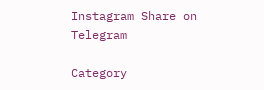Instagram Share on Telegram

Category